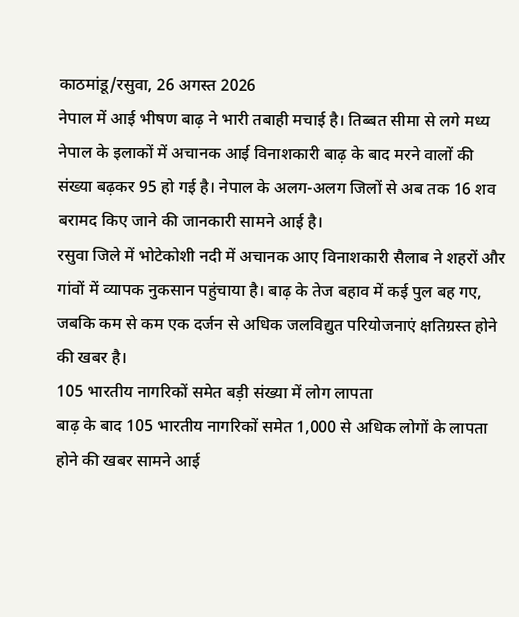काठमांडू/रसुवा, 26 अगस्त 2026
नेपाल में आई भीषण बाढ़ ने भारी तबाही मचाई है। तिब्बत सीमा से लगे मध्य नेपाल के इलाकों में अचानक आई विनाशकारी बाढ़ के बाद मरने वालों की संख्या बढ़कर 95 हो गई है। नेपाल के अलग-अलग जिलों से अब तक 16 शव बरामद किए जाने की जानकारी सामने आई है।
रसुवा जिले में भोटेकोशी नदी में अचानक आए विनाशकारी सैलाब ने शहरों और गांवों में व्यापक नुकसान पहुंचाया है। बाढ़ के तेज बहाव में कई पुल बह गए, जबकि कम से कम एक दर्जन से अधिक जलविद्युत परियोजनाएं क्षतिग्रस्त होने की खबर है।
105 भारतीय नागरिकों समेत बड़ी संख्या में लोग लापता
बाढ़ के बाद 105 भारतीय नागरिकों समेत 1,000 से अधिक लोगों के लापता होने की खबर सामने आई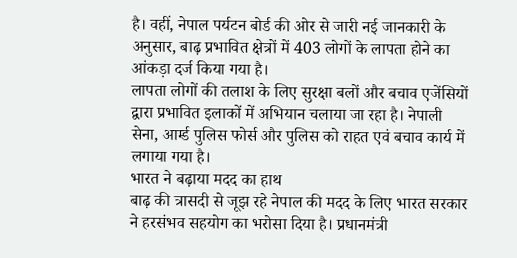है। वहीं, नेपाल पर्यटन बोर्ड की ओर से जारी नई जानकारी के अनुसार, बाढ़ प्रभावित क्षेत्रों में 403 लोगों के लापता होने का आंकड़ा दर्ज किया गया है।
लापता लोगों की तलाश के लिए सुरक्षा बलों और बचाव एजेंसियों द्वारा प्रभावित इलाकों में अभियान चलाया जा रहा है। नेपाली सेना, आर्म्ड पुलिस फोर्स और पुलिस को राहत एवं बचाव कार्य में लगाया गया है।
भारत ने बढ़ाया मदद का हाथ
बाढ़ की त्रासदी से जूझ रहे नेपाल की मदद के लिए भारत सरकार ने हरसंभव सहयोग का भरोसा दिया है। प्रधानमंत्री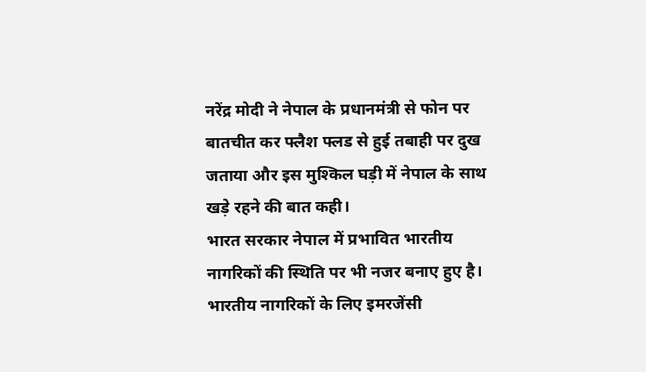नरेंद्र मोदी ने नेपाल के प्रधानमंत्री से फोन पर बातचीत कर फ्लैश फ्लड से हुई तबाही पर दुख जताया और इस मुश्किल घड़ी में नेपाल के साथ खड़े रहने की बात कही।
भारत सरकार नेपाल में प्रभावित भारतीय नागरिकों की स्थिति पर भी नजर बनाए हुए है।
भारतीय नागरिकों के लिए इमरजेंसी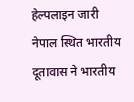हेल्पलाइन जारी
नेपाल स्थित भारतीय दूतावास ने भारतीय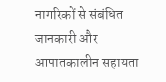नागरिकों से संबंधित जानकारी और आपातकालीन सहायता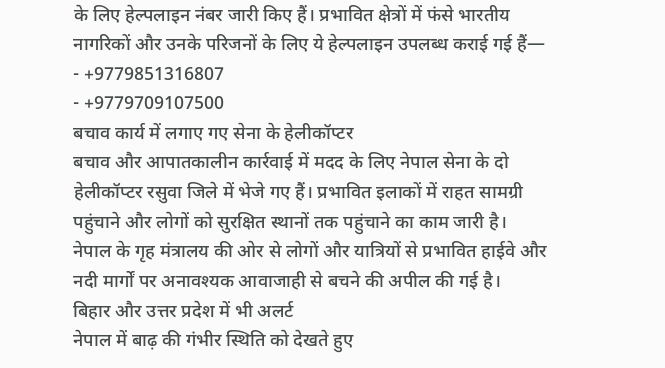के लिए हेल्पलाइन नंबर जारी किए हैं। प्रभावित क्षेत्रों में फंसे भारतीय नागरिकों और उनके परिजनों के लिए ये हेल्पलाइन उपलब्ध कराई गई हैं—
- +9779851316807
- +9779709107500
बचाव कार्य में लगाए गए सेना के हेलीकॉप्टर
बचाव और आपातकालीन कार्रवाई में मदद के लिए नेपाल सेना के दो हेलीकॉप्टर रसुवा जिले में भेजे गए हैं। प्रभावित इलाकों में राहत सामग्री पहुंचाने और लोगों को सुरक्षित स्थानों तक पहुंचाने का काम जारी है।
नेपाल के गृह मंत्रालय की ओर से लोगों और यात्रियों से प्रभावित हाईवे और नदी मार्गों पर अनावश्यक आवाजाही से बचने की अपील की गई है।
बिहार और उत्तर प्रदेश में भी अलर्ट
नेपाल में बाढ़ की गंभीर स्थिति को देखते हुए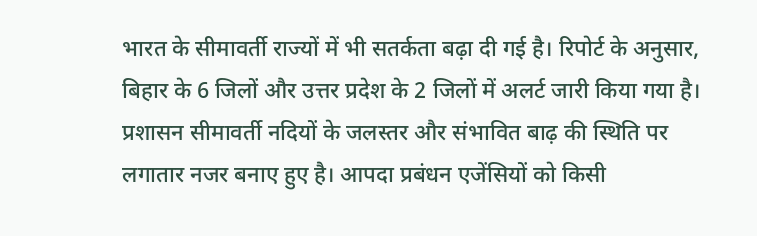भारत के सीमावर्ती राज्यों में भी सतर्कता बढ़ा दी गई है। रिपोर्ट के अनुसार, बिहार के 6 जिलों और उत्तर प्रदेश के 2 जिलों में अलर्ट जारी किया गया है।
प्रशासन सीमावर्ती नदियों के जलस्तर और संभावित बाढ़ की स्थिति पर लगातार नजर बनाए हुए है। आपदा प्रबंधन एजेंसियों को किसी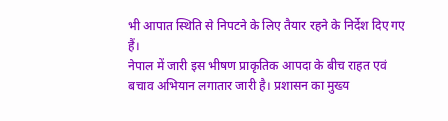भी आपात स्थिति से निपटने के लिए तैयार रहने के निर्देश दिए गए हैं।
नेपाल में जारी इस भीषण प्राकृतिक आपदा के बीच राहत एवं बचाव अभियान लगातार जारी है। प्रशासन का मुख्य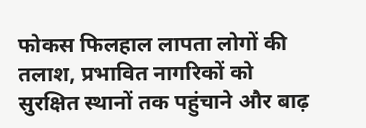फोकस फिलहाल लापता लोगों की तलाश, प्रभावित नागरिकों को सुरक्षित स्थानों तक पहुंचाने और बाढ़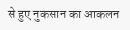से हुए नुकसान का आकलन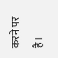करने पर है।